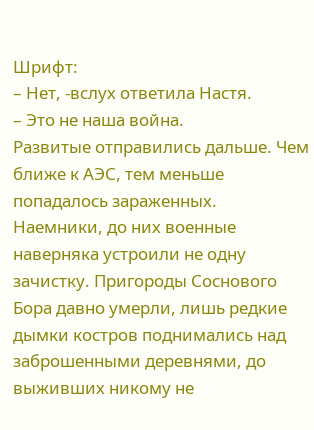Шрифт:
– Нет, -вслух ответила Настя.
– Это не наша война.
Развитые отправились дальше. Чем ближе к АЭС, тем меньше попадалось зараженных. Наемники, до них военные наверняка устроили не одну зачистку. Пригороды Соснового Бора давно умерли, лишь редкие дымки костров поднимались над заброшенными деревнями, до выживших никому не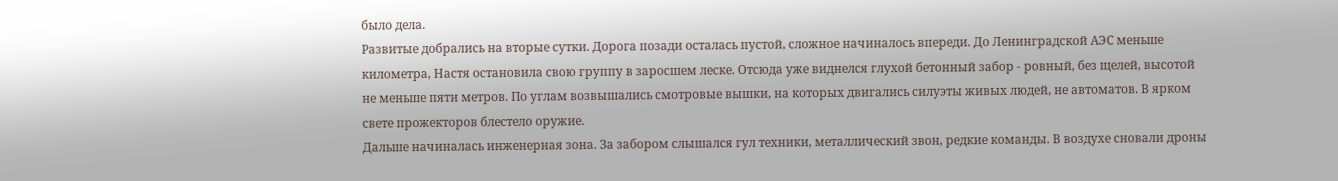было дела.
Развитые добрались на вторые сутки. Дорога позади осталась пустой, сложное начиналось впереди. До Ленинградской АЭС меньше километра, Настя остановила свою группу в заросшем леске. Отсюда уже виднелся глухой бетонный забор - ровный, без щелей, высотой не меньше пяти метров. По углам возвышались смотровые вышки, на которых двигались силуэты живых людей, не автоматов. В ярком свете прожекторов блестело оружие.
Дальше начиналась инженерная зона. За забором слышался гул техники, металлический звон, редкие команды. В воздухе сновали дроны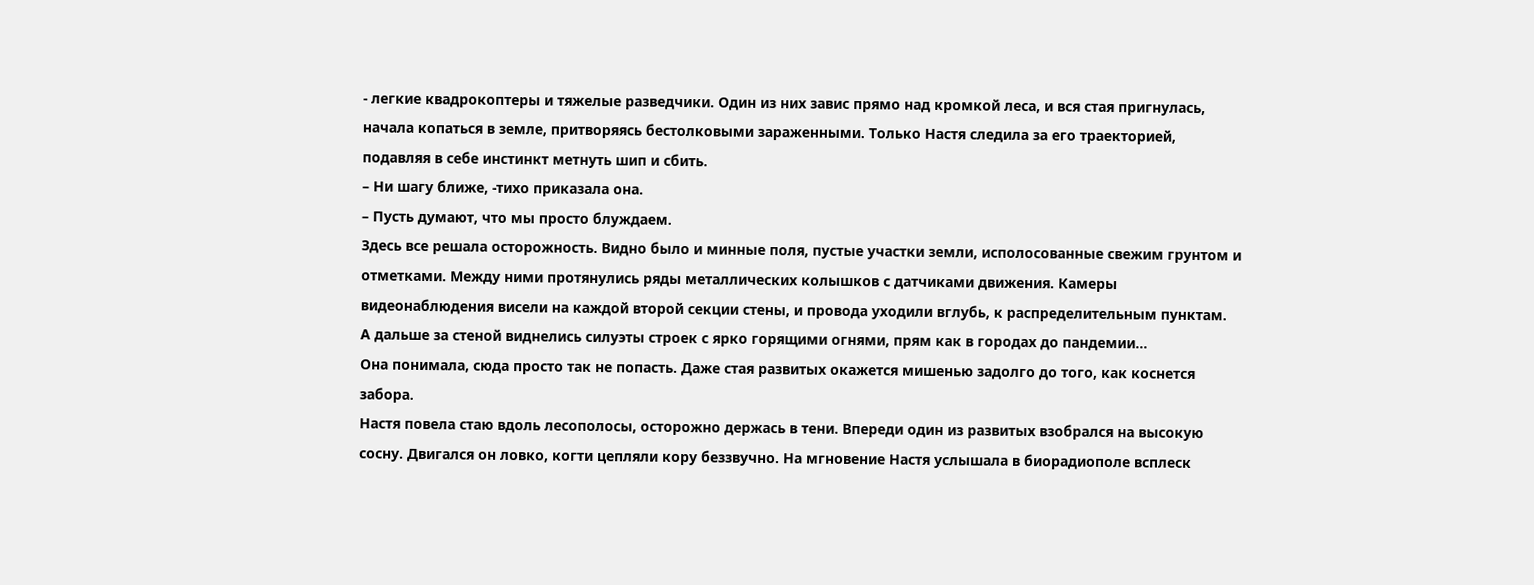- легкие квадрокоптеры и тяжелые разведчики. Один из них завис прямо над кромкой леса, и вся стая пригнулась, начала копаться в земле, притворяясь бестолковыми зараженными. Только Настя следила за его траекторией, подавляя в себе инстинкт метнуть шип и сбить.
– Ни шагу ближе, -тихо приказала она.
– Пусть думают, что мы просто блуждаем.
Здесь все решала осторожность. Видно было и минные поля, пустые участки земли, исполосованные свежим грунтом и отметками. Между ними протянулись ряды металлических колышков с датчиками движения. Камеры видеонаблюдения висели на каждой второй секции стены, и провода уходили вглубь, к распределительным пунктам.
А дальше за стеной виднелись силуэты строек с ярко горящими огнями, прям как в городах до пандемии...
Она понимала, сюда просто так не попасть. Даже стая развитых окажется мишенью задолго до того, как коснется забора.
Настя повела стаю вдоль лесополосы, осторожно держась в тени. Впереди один из развитых взобрался на высокую сосну. Двигался он ловко, когти цепляли кору беззвучно. На мгновение Настя услышала в биорадиополе всплеск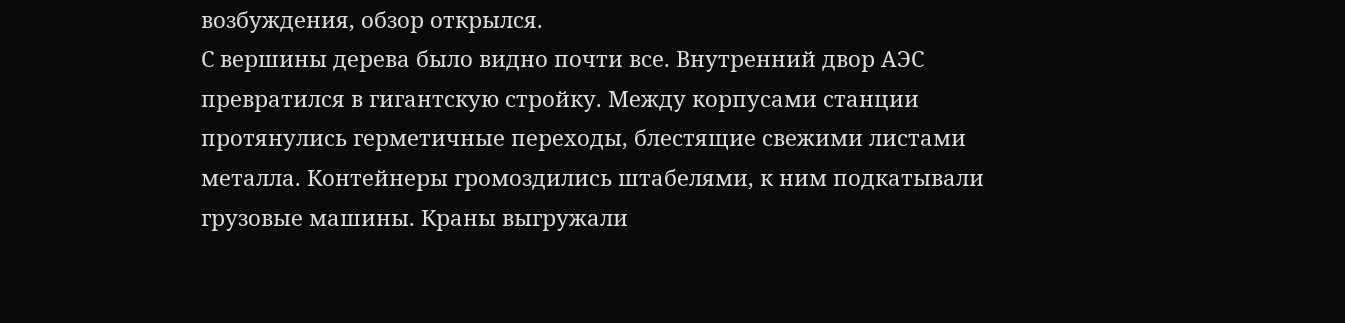возбуждения, обзор открылся.
С вершины дерева было видно почти все. Внутренний двор АЭС превратился в гигантскую стройку. Между корпусами станции протянулись герметичные переходы, блестящие свежими листами металла. Контейнеры громоздились штабелями, к ним подкатывали грузовые машины. Краны выгружали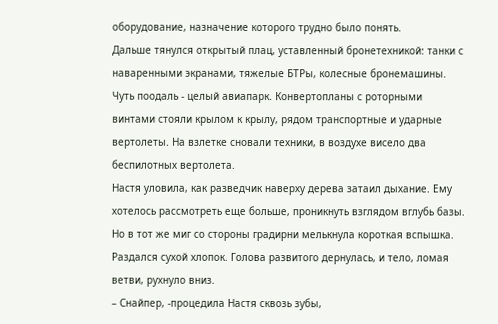оборудование, назначение которого трудно было понять.
Дальше тянулся открытый плац, уставленный бронетехникой: танки с наваренными экранами, тяжелые БТРы, колесные бронемашины. Чуть поодаль - целый авиапарк. Конвертопланы с роторными винтами стояли крылом к крылу, рядом транспортные и ударные вертолеты. На взлетке сновали техники, в воздухе висело два беспилотных вертолета.
Настя уловила, как разведчик наверху дерева затаил дыхание. Ему хотелось рассмотреть еще больше, проникнуть взглядом вглубь базы. Но в тот же миг со стороны градирни мелькнула короткая вспышка.
Раздался сухой хлопок. Голова развитого дернулась, и тело, ломая ветви, рухнуло вниз.
– Снайпер, -процедила Настя сквозь зубы,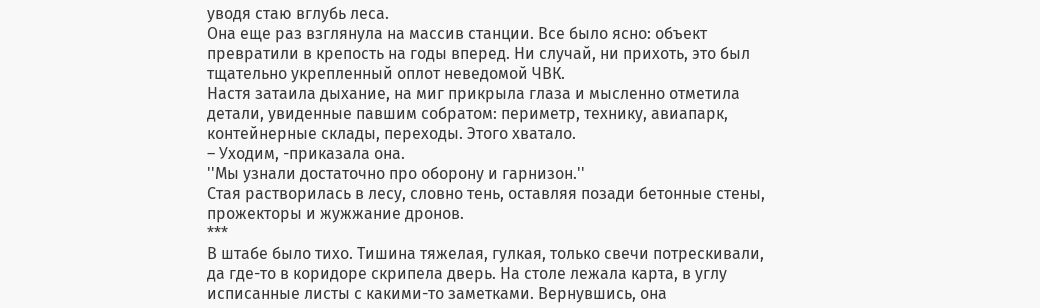уводя стаю вглубь леса.
Она еще раз взглянула на массив станции. Все было ясно: объект превратили в крепость на годы вперед. Ни случай, ни прихоть, это был тщательно укрепленный оплот неведомой ЧВК.
Настя затаила дыхание, на миг прикрыла глаза и мысленно отметила детали, увиденные павшим собратом: периметр, технику, авиапарк, контейнерные склады, переходы. Этого хватало.
– Уходим, -приказала она.
''Мы узнали достаточно про оборону и гарнизон.''
Стая растворилась в лесу, словно тень, оставляя позади бетонные стены, прожекторы и жужжание дронов.
***
В штабе было тихо. Тишина тяжелая, гулкая, только свечи потрескивали, да где-то в коридоре скрипела дверь. На столе лежала карта, в углу исписанные листы с какими-то заметками. Вернувшись, она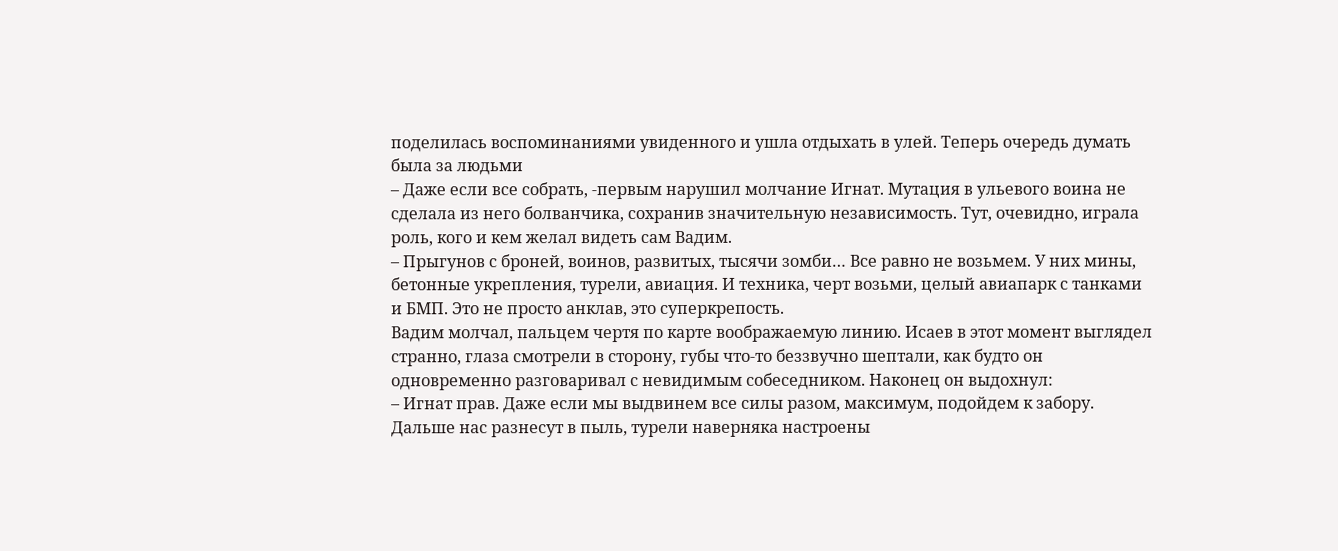поделилась воспоминаниями увиденного и ушла отдыхать в улей. Теперь очередь думать была за людьми
– Даже если все собрать, -первым нарушил молчание Игнат. Мутация в ульевого воина не сделала из него болванчика, сохранив значительную независимость. Тут, очевидно, играла роль, кого и кем желал видеть сам Вадим.
– Прыгунов с броней, воинов, развитых, тысячи зомби… Все равно не возьмем. У них мины, бетонные укрепления, турели, авиация. И техника, черт возьми, целый авиапарк с танками и БМП. Это не просто анклав, это суперкрепость.
Вадим молчал, пальцем чертя по карте воображаемую линию. Исаев в этот момент выглядел странно, глаза смотрели в сторону, губы что-то беззвучно шептали, как будто он одновременно разговаривал с невидимым собеседником. Наконец он выдохнул:
– Игнат прав. Даже если мы выдвинем все силы разом, максимум, подойдем к забору. Дальше нас разнесут в пыль, турели наверняка настроены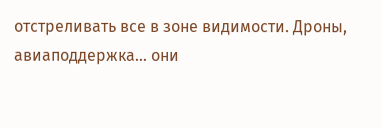отстреливать все в зоне видимости. Дроны, авиаподдержка… они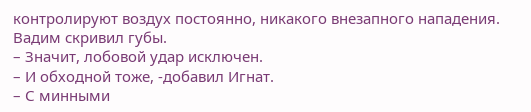контролируют воздух постоянно, никакого внезапного нападения.
Вадим скривил губы.
– Значит, лобовой удар исключен.
– И обходной тоже, -добавил Игнат.
– С минными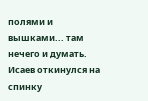полями и вышками... там нечего и думать.
Исаев откинулся на спинку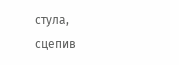стула, сцепив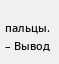пальцы.
– Вывод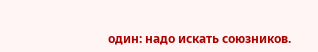один: надо искать союзников.